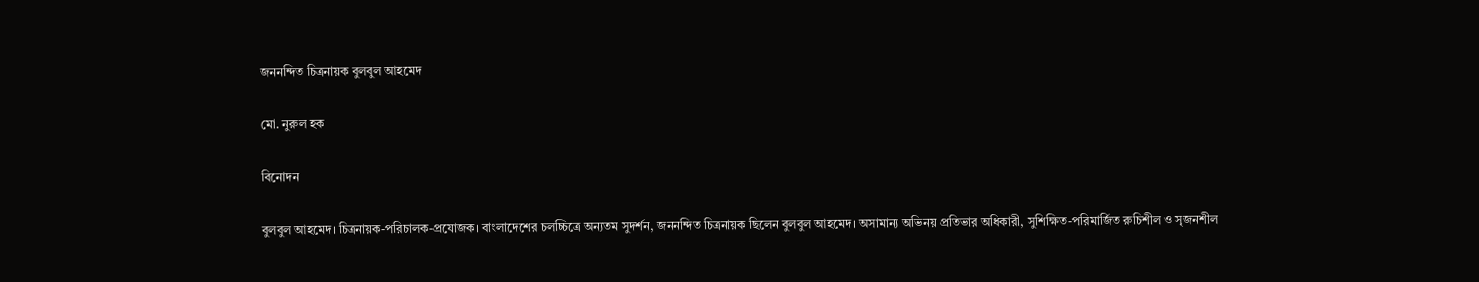জননন্দিত চিত্রনায়ক বুলবুল আহমেদ

মো. নুরুল হক

বিনোদন

বুলবুল আহমেদ। চিত্রনায়ক-পরিচালক-প্রযোজক। বাংলাদেশের চলচ্চিত্রে অন্যতম সুদর্শন, জননন্দিত চিত্রনায়ক ছিলেন বুলবুল আহমেদ। অসামান্য অভিনয় প্রতিভার অধিকারী, সুশিক্ষিত-পরিমার্জিত রুচিশীল ও সৃজনশীল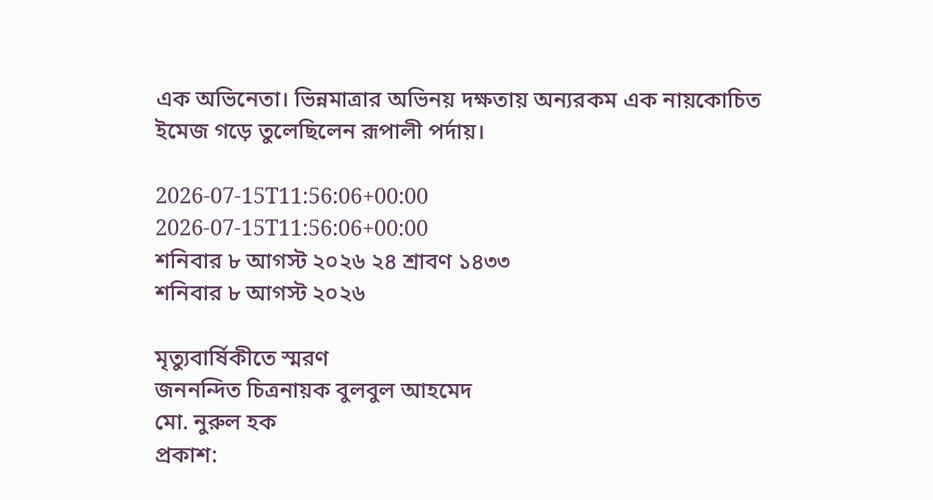এক অভিনেতা। ভিন্নমাত্রার অভিনয় দক্ষতায় অন্যরকম এক নায়কোচিত ইমেজ গড়ে তুলেছিলেন রূপালী পর্দায়।

2026-07-15T11:56:06+00:00
2026-07-15T11:56:06+00:00
শনিবার ৮ আগস্ট ২০২৬ ২৪ শ্রাবণ ১৪৩৩
শনিবার ৮ আগস্ট ২০২৬

মৃত্যুবার্ষিকীতে স্মরণ
জননন্দিত চিত্রনায়ক বুলবুল আহমেদ
মো. নুরুল হক
প্রকাশ: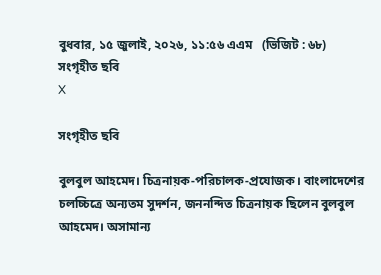বুধবার, ১৫ জুলাই, ২০২৬, ১১:৫৬ এএম   (ভিজিট : ৬৮)
সংগৃহীত ছবি
X

সংগৃহীত ছবি

বুলবুল আহমেদ। চিত্রনায়ক-পরিচালক-প্রযোজক। বাংলাদেশের চলচ্চিত্রে অন্যতম সুদর্শন, জননন্দিত চিত্রনায়ক ছিলেন বুলবুল আহমেদ। অসামান্য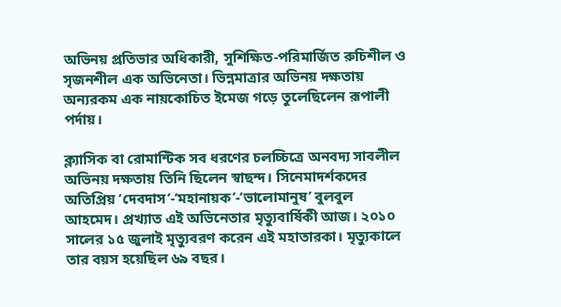অভিনয় প্রতিভার অধিকারী, সুশিক্ষিত-পরিমার্জিত রুচিশীল ও সৃজনশীল এক অভিনেতা। ভিন্নমাত্রার অভিনয় দক্ষতায় অন্যরকম এক নায়কোচিত ইমেজ গড়ে তুলেছিলেন রূপালী পর্দায়।

ক্ল্যাসিক বা রোমান্টিক সব ধরণের চলচ্চিত্রে অনবদ্য সাবলীল অভিনয় দক্ষতায় তিনি ছিলেন স্বাছন্দ। সিনেমাদর্শকদের অতিপ্রিয় ‘দেবদাস’-‘মহানায়ক’-‘ভালোমানুষ’ বুলবুল আহমেদ। প্রখ্যাত এই অভিনেতার মৃত্যুবার্ষিকী আজ। ২০১০ সালের ১৫ জুলাই মৃত্যুবরণ করেন এই মহাতারকা। মৃত্যুকালে তার বয়স হয়েছিল ৬৯ বছর।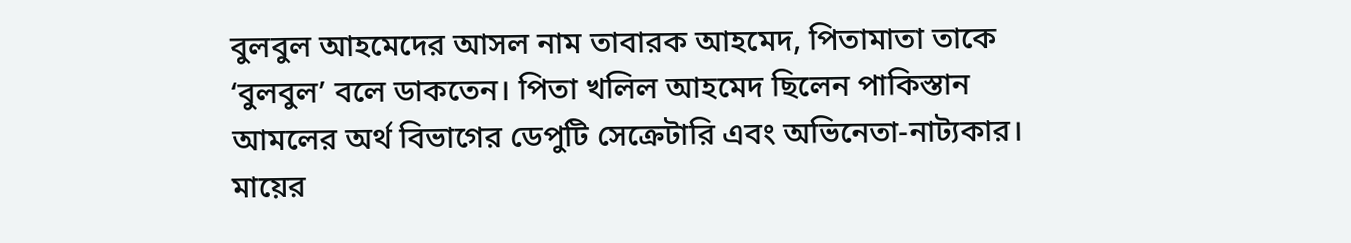বুলবুল আহমেদের আসল নাম তাবারক আহমেদ, পিতামাতা তাকে ‘বুলবুল’ বলে ডাকতেন। পিতা খলিল আহমেদ ছিলেন পাকিস্তান আমলের অর্থ বিভাগের ডেপুটি সেক্রেটারি এবং অভিনেতা-নাট্যকার। মায়ের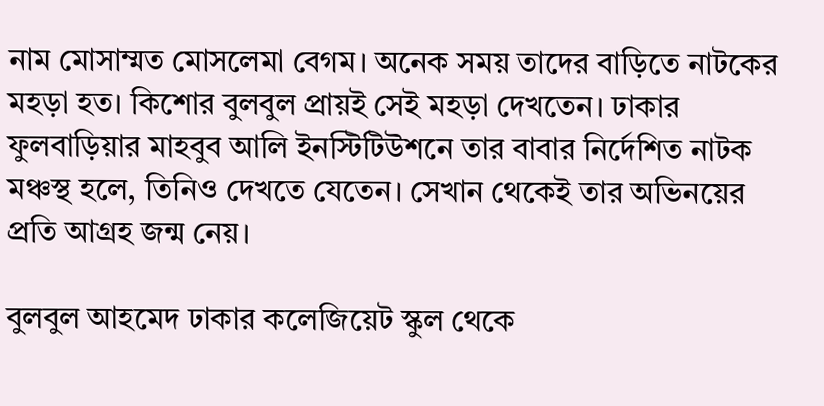নাম মোসাম্মত মোসলেমা বেগম। অনেক সময় তাদের বাড়িতে নাটকের মহড়া হত। কিশোর বুলবুল প্রায়ই সেই মহড়া দেখতেন। ঢাকার ফুলবাড়িয়ার মাহবুব আলি ইনস্টিটিউশনে তার বাবার নির্দেশিত নাটক মঞ্চস্থ হলে, তিনিও দেখতে যেতেন। সেখান থেকেই তার অভিনয়ের প্রতি আগ্রহ জন্ম নেয়।

বুলবুল আহমেদ ঢাকার কলেজিয়েট স্কুল থেকে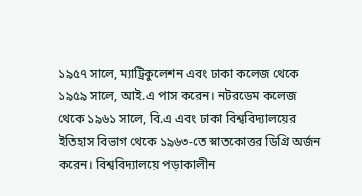১৯৫৭ সালে, ম্যাট্রিকুলেশন এবং ঢাকা কলেজ থেকে ১৯৫৯ সালে, আই.এ পাস করেন। নটরডেম কলেজ থেকে ১৯৬১ সালে, বি.এ এবং ঢাকা বিশ্ববিদ্যালয়ের ইতিহাস বিভাগ থেকে ১৯৬৩-তে স্নাতকোত্তর ডিগ্রি অর্জন করেন। বিশ্ববিদ্যালয়ে পড়াকালীন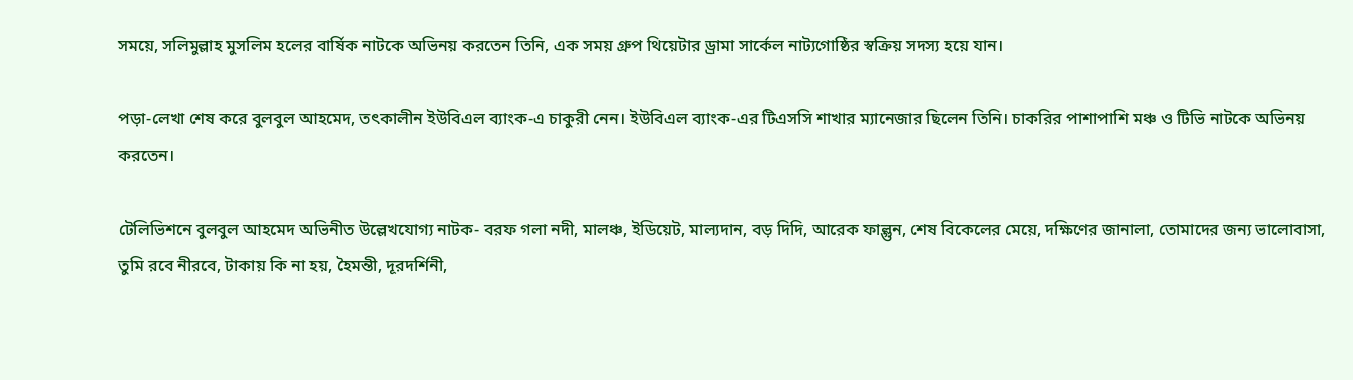সময়ে, সলিমুল্লাহ মুসলিম হলের বার্ষিক নাটকে অভিনয় করতেন তিনি, এক সময় গ্রুপ থিয়েটার ড্রামা সার্কেল নাট্যগোষ্ঠির স্বক্রিয় সদস্য হয়ে যান।

পড়া-লেখা শেষ করে বুলবুল আহমেদ, তৎকালীন ইউবিএল ব্যাংক-এ চাকুরী নেন। ইউবিএল ব্যাংক-এর টিএসসি শাখার ম্যানেজার ছিলেন তিনি। চাকরির পাশাপাশি মঞ্চ ও টিভি নাটকে অভিনয় করতেন।

টেলিভিশনে বুলবুল আহমেদ অভিনীত উল্লেখযোগ্য নাটক- বরফ গলা নদী, মালঞ্চ, ইডিয়েট, মাল্যদান, বড় দিদি, আরেক ফাল্গুন, শেষ বিকেলের মেয়ে, দক্ষিণের জানালা, তোমাদের জন্য ভালোবাসা, তুমি রবে নীরবে, টাকায় কি না হয়, হৈমন্তী, দূরদর্শিনী,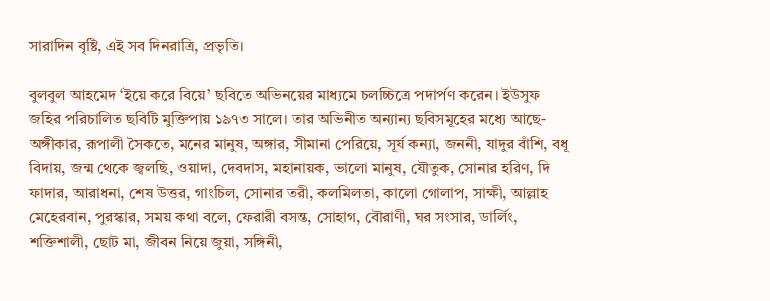সারাদিন বৃষ্টি, এই সব দিনরাত্রি, প্রভৃতি।

বুলবুল আহমেদ ‘ইয়ে করে বিয়ে’ ছবিতে অভিনয়ের মাধ্যমে চলচ্চিত্রে পদার্পণ করেন। ইউসুফ জহির পরিচালিত ছবিটি মুক্তিপায় ১৯৭৩ সালে। তার অভিনীত অন্যান্য ছবিসমূহের মধ্যে আছে- অঙ্গীকার, রূপালী সৈকতে, মনের মানুষ, অঙ্গার, সীমানা পেরিয়ে, সূর্য কন্যা, জননী, যাদুর বাঁশি, বধূ বিদায়, জন্ম থেকে জ্বলছি, ওয়াদা, দেবদাস, মহানায়ক, ভালো মানুষ, যৌতুক, সোনার হরিণ, দি ফাদার, আরাধনা, শেষ উত্তর, গাংচিল, সোনার তরী, কলমিলতা, কালো গোলাপ, সাক্ষী, আল্লাহ মেহেরবান, পুরস্কার, সময় কথা বলে, ফেরারী বসন্ত, সোহাগ, বৌরাণী, ঘর সংসার, ডার্লিং, শক্তিশালী, ছোট মা, জীবন নিয়ে জুয়া, সঙ্গিনী,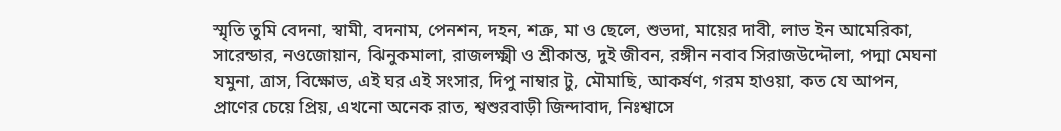স্মৃতি তুমি বেদনা, স্বামী, বদনাম, পেনশন, দহন, শত্রু, মা ও ছেলে, শুভদা, মায়ের দাবী, লাভ ইন আমেরিকা, সারেন্ডার, নওজোয়ান, ঝিনুকমালা, রাজলক্ষ্মী ও শ্রীকান্ত, দুই জীবন, রঙ্গীন নবাব সিরাজউদ্দৌলা, পদ্মা মেঘনা যমুনা, ত্রাস, বিক্ষোভ, এই ঘর এই সংসার, দিপু নাম্বার টু, মৌমাছি, আকর্ষণ, গরম হাওয়া, কত যে আপন, প্রাণের চেয়ে প্রিয়, এখনো অনেক রাত, শ্বশুরবাড়ী জিন্দাবাদ, নিঃশ্বাসে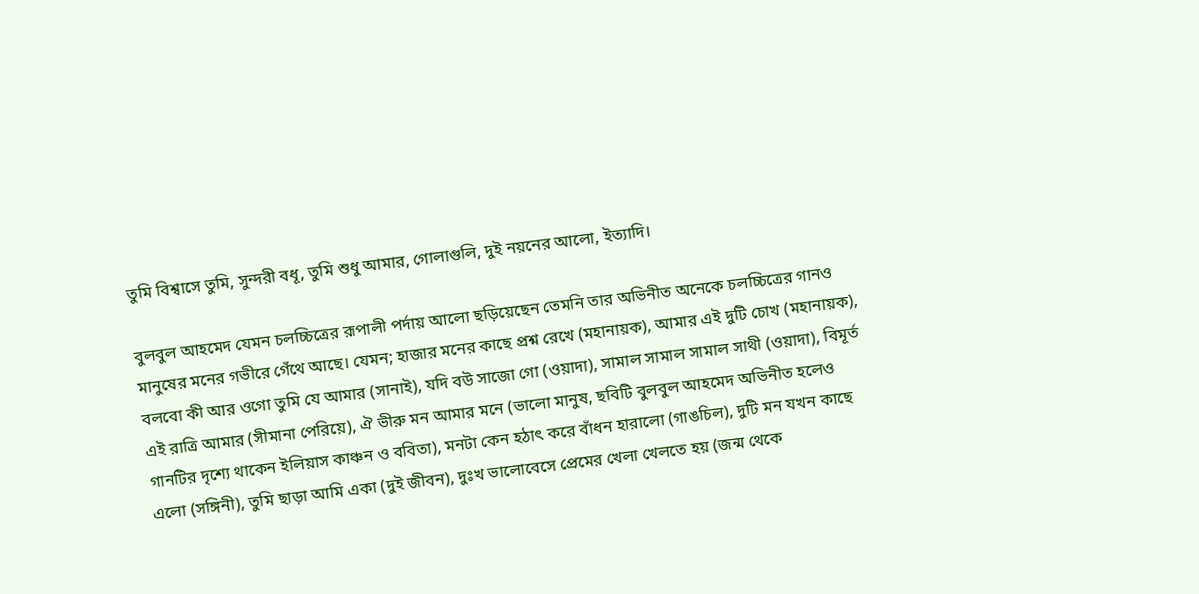তুমি বিশ্বাসে তুমি, সুন্দরী বধূ, তুমি শুধু আমার, গোলাগুলি, দুই নয়নের আলো, ইত্যাদি।

বুলবুল আহমেদ যেমন চলচ্চিত্রের রূপালী পর্দায় আলো ছড়িয়েছেন তেমনি তার অভিনীত অনেকে চলচ্চিত্রের গানও মানুষের মনের গভীরে গেঁথে আছে। যেমন; হাজার মনের কাছে প্রশ্ন রেখে (মহানায়ক), আমার এই দুটি চোখ (মহানায়ক), বলবো কী আর ওগো তুমি যে আমার (সানাই), যদি বউ সাজো গো (ওয়াদা), সামাল সামাল সামাল সাথী (ওয়াদা), বিমূর্ত এই রাত্রি আমার (সীমানা পেরিয়ে), ঐ ভীরু মন আমার মনে (ভালো মানুষ, ছবিটি বুলবুল আহমেদ অভিনীত হলেও গানটির দৃশ্যে থাকেন ইলিয়াস কাঞ্চন ও ববিতা), মনটা কেন হঠাৎ করে বাঁধন হারালো (গাঙচিল), দুটি মন যখন কাছে এলো (সঙ্গিনী), তুমি ছাড়া আমি একা (দুই জীবন), দুঃখ ভালোবেসে প্রেমের খেলা খেলতে হয় (জন্ম থেকে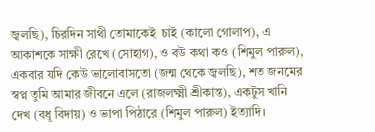জ্বলছি), চিরদিন সাথী তোমাকেই  চাই (কালো গোলাপ), এ আকাশকে সাক্ষী রেখে (সোহাগ), ও বউ কথা কও (শিমুল পারুল), একবার যদি কেউ ভালোবাসতো (জন্ম থেকে জ্বলছি), শত জনমের স্বপ্ন তুমি আমার জীবনে এলে (রাজলক্ষ্মী শ্রীকান্ত), একটুস খানি দেখ (বধূ বিদায়) ও ভাপা পিঠারে (শিমুল পারুল) ইত্যাদি।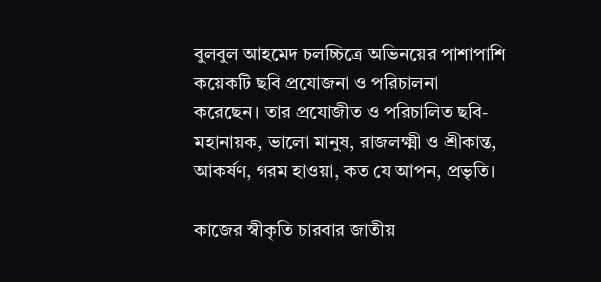বুলবুল আহমেদ চলচ্চিত্রে অভিনয়ের পাশাপাশি কয়েকটি ছবি প্রযোজনা ও পরিচালনা করেছেন। তার প্রযোজীত ও পরিচালিত ছবি- মহানায়ক, ভালো মানুষ, রাজলক্ষ্মী ও শ্রীকান্ত, আকর্ষণ, গরম হাওয়া, কত যে আপন, প্রভৃতি।

কাজের স্বীকৃতি চারবার জাতীয়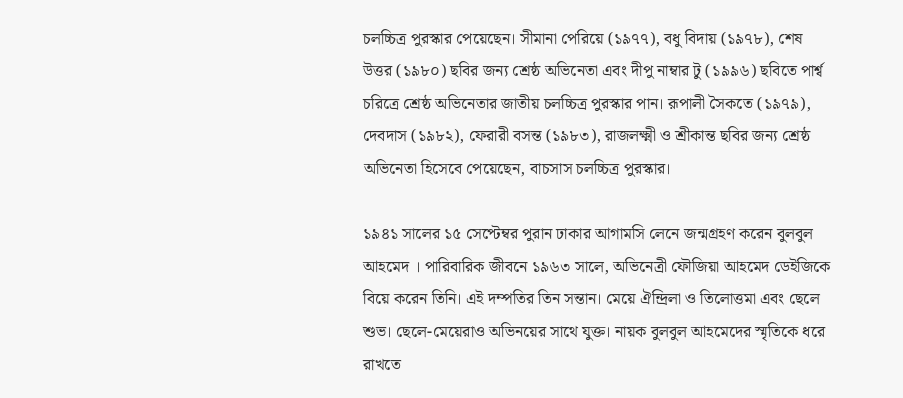চলচ্চিত্র পুরস্কার পেয়েছেন। সীমানা পেরিয়ে (১৯৭৭), বধু বিদায় (১৯৭৮), শেষ উত্তর (১৯৮০) ছবির জন্য শ্রেষ্ঠ অভিনেতা এবং দীপু নাম্বার টু (১৯৯৬) ছবিতে পার্শ্ব চরিত্রে শ্রেষ্ঠ অভিনেতার জাতীয় চলচ্চিত্র পুরস্কার পান। রূপালী সৈকতে (১৯৭৯), দেবদাস (১৯৮২), ফেরারী বসন্ত (১৯৮৩), রাজলক্ষ্মী ও শ্রীকান্ত ছবির জন্য শ্রেষ্ঠ অভিনেতা হিসেবে পেয়েছেন, বাচসাস চলচ্চিত্র পুরস্কার।

১৯৪১ সালের ১৫ সেপ্টেম্বর পুরান ঢাকার আগামসি লেনে জন্মগ্রহণ করেন বুলবুল আহমেদ । পারিবারিক জীবনে ১৯৬৩ সালে, অভিনেত্রী ফৌজিয়া আহমেদ ডেইজিকে বিয়ে করেন তিনি। এই দম্পতির তিন সন্তান। মেয়ে ঐন্দ্রিলা ও তিলোত্তমা এবং ছেলে শুভ। ছেলে-মেয়েরাও অভিনয়ের সাথে যুক্ত। নায়ক বুলবুল আহমেদের স্মৃতিকে ধরে রাখতে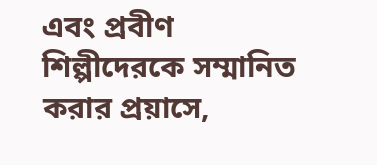এবং প্রবীণ শিল্পীদেরকে সম্মানিত করার প্রয়াসে,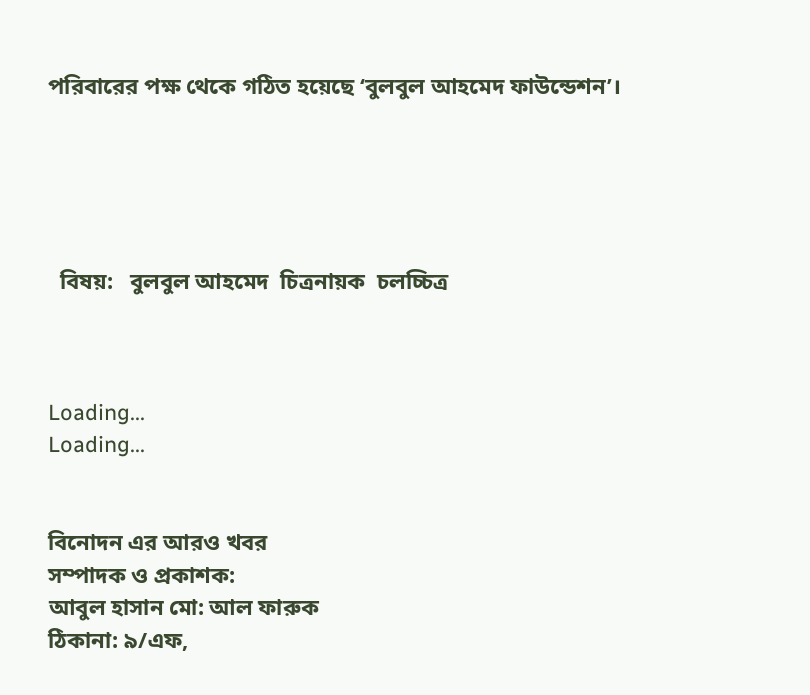পরিবারের পক্ষ থেকে গঠিত হয়েছে ‘বুলবুল আহমেদ ফাউন্ডেশন’।





  বিষয়:   বুলবুল আহমেদ  চিত্রনায়ক  চলচ্চিত্র



Loading...
Loading...


বিনোদন এর আরও খবর
সম্পাদক ও প্রকাশক:
আবুল হাসান মো: আল ফারুক
ঠিকানা: ৯/এফ,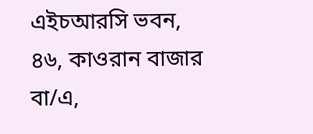এইচআরসি ভবন, ৪৬, কাওরান বাজার বা/এ,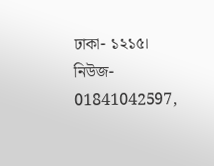ঢাকা- ১২১৫।
নিউজ- 01841042597,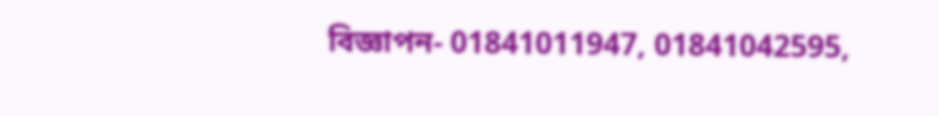বিজ্ঞাপন- 01841011947, 01841042595,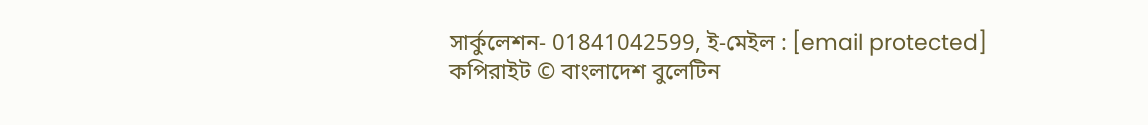সার্কুলেশন- 01841042599, ই-মেইল : [email protected]
কপিরাইট © বাংলাদেশ বুলেটিন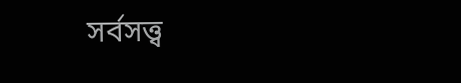সর্বসত্ত্ব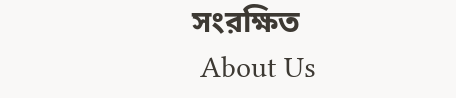সংরক্ষিত
 About Us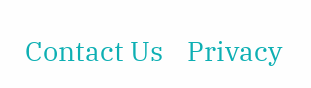Contact Us    Privacy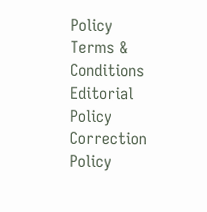Policy    Terms & Conditions    Editorial Policy    Correction Policy